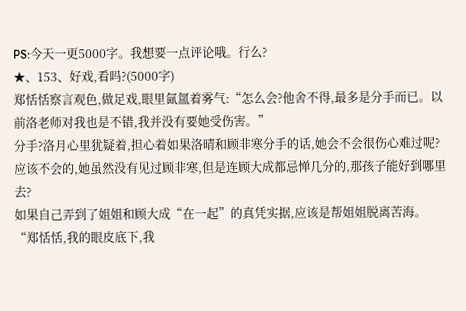PS:今天一更5000字。我想要一点评论哦。行么?
★、153、好戏,看吗?(5000字)
郑恬恬察言观色,做足戏,眼里氤氲着雾气:“怎么会?他舍不得,最多是分手而已。以前洛老师对我也是不错,我并没有要她受伤害。”
分手?洛月心里犹疑着,担心着如果洛晴和顾非寒分手的话,她会不会很伤心难过呢?应该不会的,她虽然没有见过顾非寒,但是连顾大成都忌惮几分的,那孩子能好到哪里去?
如果自己弄到了姐姐和顾大成“在一起”的真凭实据,应该是帮姐姐脱离苦海。
“郑恬恬,我的眼皮底下,我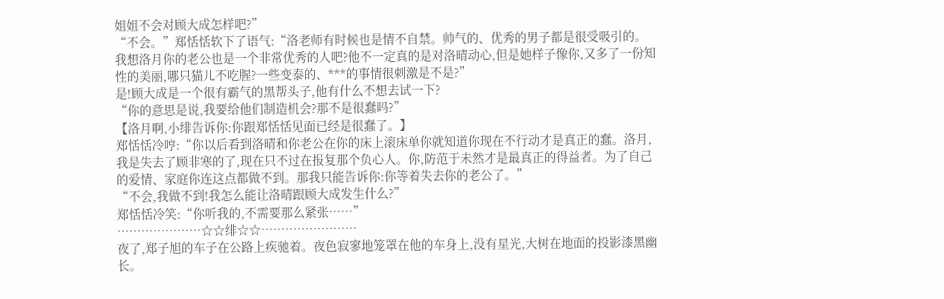姐姐不会对顾大成怎样吧?”
“不会。”郑恬恬软下了语气:“洛老师有时候也是情不自禁。帅气的、优秀的男子都是很受吸引的。我想洛月你的老公也是一个非常优秀的人吧?他不一定真的是对洛晴动心,但是她样子像你,又多了一份知性的美丽,哪只猫儿不吃腥?一些变泰的、***的事情很刺激是不是?”
是!顾大成是一个很有霸气的黑帮头子,他有什么不想去试一下?
“你的意思是说,我要给他们制造机会?那不是很蠢吗?”
【洛月啊,小绯告诉你:你跟郑恬恬见面已经是很蠢了。】
郑恬恬冷哼:“你以后看到洛晴和你老公在你的床上滚床单你就知道你现在不行动才是真正的蠢。洛月,我是失去了顾非寒的了,现在只不过在报复那个负心人。你,防范于未然才是最真正的得益者。为了自己的爱情、家庭你连这点都做不到。那我只能告诉你:你等着失去你的老公了。”
“不会,我做不到!我怎么能让洛晴跟顾大成发生什么?”
郑恬恬冷笑:“你听我的,不需要那么紧张……”
…………………☆☆绯☆☆……………………
夜了,郑子旭的车子在公路上疾驰着。夜色寂寥地笼罩在他的车身上,没有星光,大树在地面的投影漆黑幽长。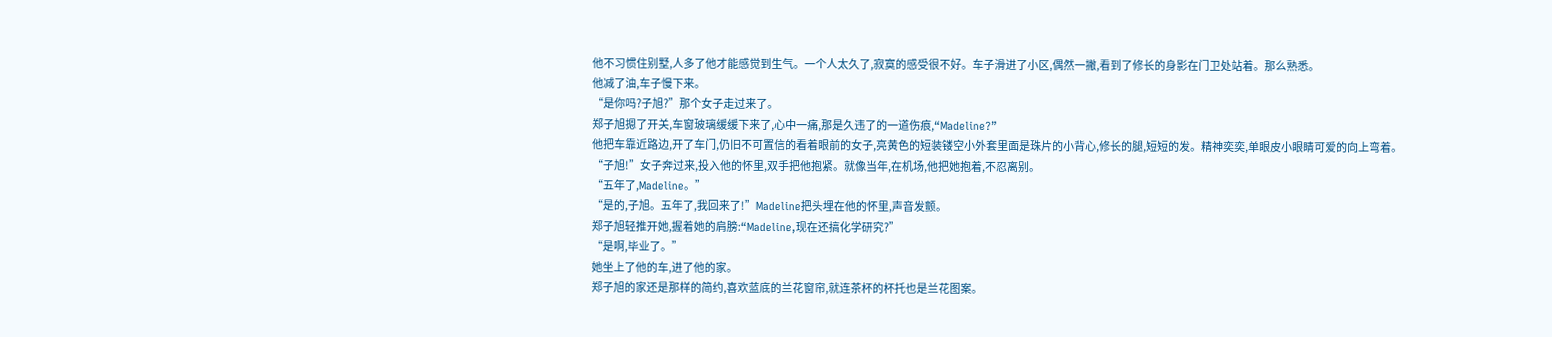他不习惯住别墅,人多了他才能感觉到生气。一个人太久了,寂寞的感受很不好。车子滑进了小区,偶然一撇,看到了修长的身影在门卫处站着。那么熟悉。
他减了油,车子慢下来。
“是你吗?子旭?”那个女子走过来了。
郑子旭摁了开关,车窗玻璃缓缓下来了,心中一痛,那是久违了的一道伤痕,“Madeline?”
他把车靠近路边,开了车门,仍旧不可置信的看着眼前的女子,亮黄色的短装镂空小外套里面是珠片的小背心,修长的腿,短短的发。精神奕奕,单眼皮小眼睛可爱的向上弯着。
“子旭!”女子奔过来,投入他的怀里,双手把他抱紧。就像当年,在机场,他把她抱着,不忍离别。
“五年了,Madeline。”
“是的,子旭。五年了,我回来了!”Madeline把头埋在他的怀里,声音发颤。
郑子旭轻推开她,握着她的肩膀:“Madeline,现在还搞化学研究?”
“是啊,毕业了。”
她坐上了他的车,进了他的家。
郑子旭的家还是那样的简约,喜欢蓝底的兰花窗帘,就连茶杯的杯托也是兰花图案。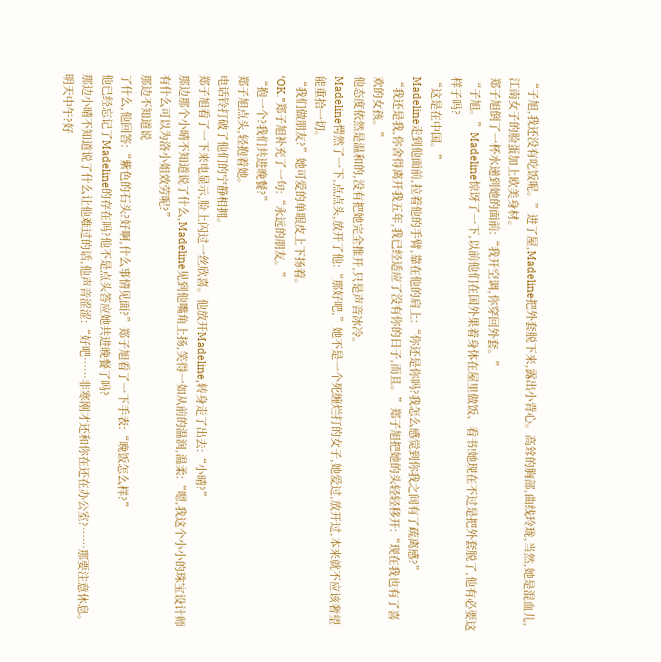“子旭,我还没有吃饭呢。”进了屋,Madeline把外套脱下来,露出小背心。高耸的胸部,曲线玲珑,当然,她是混血儿,江南女子的脸蛋加上欧美身材。
郑子旭倒了一杯水递到她的面前:“我开空调,你穿回外套。”
“子旭。”Madeline惊讶了一下,以前他们在国外果着身体在屋里做饭、看书!她现在不过是把外套脱了,他有必要这样子吗?
“这是在中国。”
Madeline走到他面前,拉着他的手臂,靠在他的肩上:“你还是你吗?我怎么感觉到你我之间有了疏离感?”
“我还是我,你舍得离开我五年,我已经适应了没有你的日子,而且。”郑子旭把她的头轻轻移开:“现在我也有了喜欢的女孩。”
他态度依然是温和的,没有把她完全推开,只是声音冰冷。
Madeline愕然了一下,点点头,放开了他:“那好吧,”她不是一个死缠烂打的女子,她爱过,放开过,本来就不应该奢望能重拾一切。
“我们做朋友?”她可爱的单眼皮上下扬着。
‘OK.”郑子旭补充了一句:“永远的朋友。”
“抱一个?我们共进晚餐?”
郑子旭点头,轻抱着她。
电话铃打破了他们的宁静相拥。
郑子旭看了一下来电显示,脸上闪过一丝欣喜。他放开Madeline,转身走了出去:“小晴?”
那边那个小晴不知道说了什么,Madeline见到他嘴角上扬,笑得一如从前的温润,温柔:“嗯,我这个小小的珠宝设计师有什么可以为洛小姐效劳呢?”
那边不知道说
了什么,他回答:“紫色的石头?好啊,什么事情见面?”郑子旭看了一下手表:“晚饭怎么样?”
他已经忘记了Madeline的存在吗?他不是点头答应她共进晚餐了吗?
那边小晴不知道说了什么让他难过的话,他声音涩涩:“好吧……非寒刚才还和你在还在办公室?……那要注意休息。明天中午?好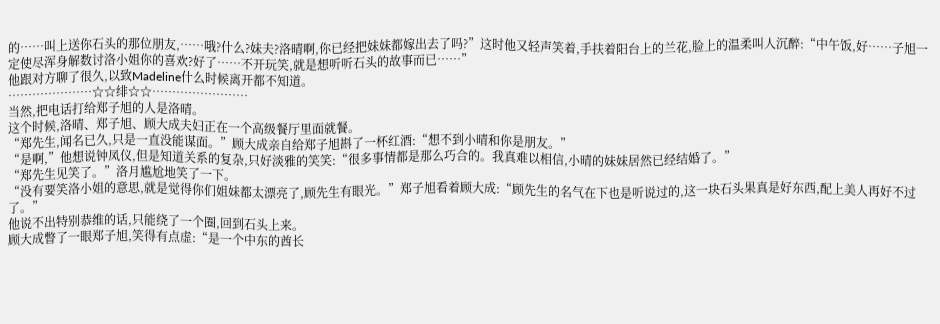的……叫上送你石头的那位朋友,……哦?什么?妹夫?洛晴啊,你已经把妹妹都嫁出去了吗?”这时他又轻声笑着,手扶着阳台上的兰花,脸上的温柔叫人沉醉:“中午饭,好……子旭一定使尽浑身解数讨洛小姐你的喜欢?好了……不开玩笑,就是想听听石头的故事而已……”
他跟对方聊了很久,以致Madeline什么时候离开都不知道。
…………………☆☆绯☆☆……………………
当然,把电话打给郑子旭的人是洛晴。
这个时候,洛晴、郑子旭、顾大成夫妇正在一个高级餐厅里面就餐。
“郑先生,闻名已久,只是一直没能谋面。”顾大成亲自给郑子旭斟了一杯红酒:“想不到小晴和你是朋友。”
“是啊,”他想说钟凤仪,但是知道关系的复杂,只好淡雅的笑笑:“很多事情都是那么巧合的。我真难以相信,小晴的妹妹居然已经结婚了。”
“郑先生见笑了。”洛月尴尬地笑了一下。
“没有要笑洛小姐的意思,就是觉得你们姐妹都太漂亮了,顾先生有眼光。”郑子旭看着顾大成:“顾先生的名气在下也是听说过的,这一块石头果真是好东西,配上美人再好不过了。”
他说不出特别恭维的话,只能绕了一个圈,回到石头上来。
顾大成瞥了一眼郑子旭,笑得有点虚:“是一个中东的酋长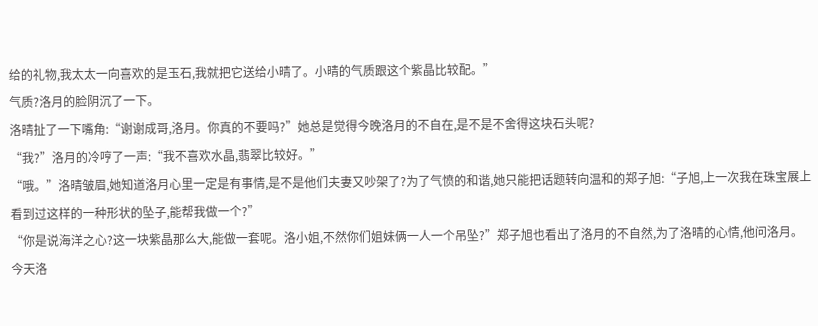给的礼物,我太太一向喜欢的是玉石,我就把它送给小晴了。小晴的气质跟这个紫晶比较配。”
气质?洛月的脸阴沉了一下。
洛晴扯了一下嘴角:“谢谢成哥,洛月。你真的不要吗?”她总是觉得今晚洛月的不自在,是不是不舍得这块石头呢?
“我?”洛月的冷哼了一声:“我不喜欢水晶,翡翠比较好。”
“哦。”洛晴皱眉,她知道洛月心里一定是有事情,是不是他们夫妻又吵架了?为了气愤的和谐,她只能把话题转向温和的郑子旭:“子旭,上一次我在珠宝展上看到过这样的一种形状的坠子,能帮我做一个?”
“你是说海洋之心?这一块紫晶那么大,能做一套呢。洛小姐,不然你们姐妹俩一人一个吊坠?”郑子旭也看出了洛月的不自然,为了洛晴的心情,他问洛月。
今天洛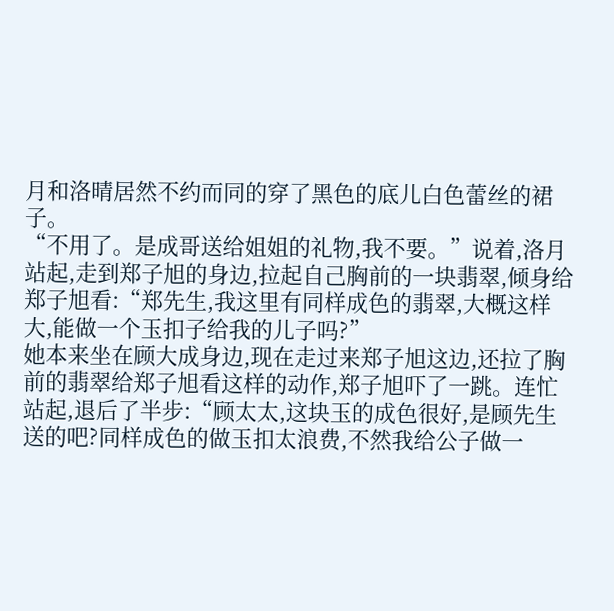月和洛晴居然不约而同的穿了黑色的底儿白色蕾丝的裙子。
“不用了。是成哥送给姐姐的礼物,我不要。”说着,洛月站起,走到郑子旭的身边,拉起自己胸前的一块翡翠,倾身给郑子旭看:“郑先生,我这里有同样成色的翡翠,大概这样大,能做一个玉扣子给我的儿子吗?”
她本来坐在顾大成身边,现在走过来郑子旭这边,还拉了胸前的翡翠给郑子旭看这样的动作,郑子旭吓了一跳。连忙站起,退后了半步:“顾太太,这块玉的成色很好,是顾先生送的吧?同样成色的做玉扣太浪费,不然我给公子做一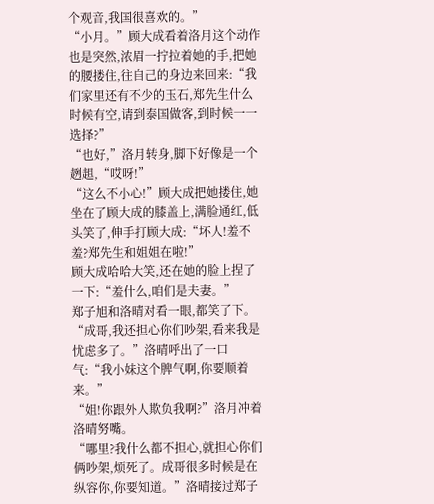个观音,我国很喜欢的。”
“小月。”顾大成看着洛月这个动作也是突然,浓眉一拧拉着她的手,把她的腰搂住,往自己的身边来回来:“我们家里还有不少的玉石,郑先生什么时候有空,请到泰国做客,到时候一一选择?”
“也好,”洛月转身,脚下好像是一个趔趄,“哎呀!”
“这么不小心!”顾大成把她搂住,她坐在了顾大成的膝盖上,满脸通红,低头笑了,伸手打顾大成:“坏人!羞不羞?郑先生和姐姐在啦!”
顾大成哈哈大笑,还在她的脸上捏了一下:“羞什么,咱们是夫妻。”
郑子旭和洛晴对看一眼,都笑了下。
“成哥,我还担心你们吵架,看来我是忧虑多了。”洛晴呼出了一口气:“我小妹这个脾气啊,你要顺着来。”
“姐!你跟外人欺负我啊?”洛月冲着洛晴努嘴。
“哪里?我什么都不担心,就担心你们俩吵架,烦死了。成哥很多时候是在纵容你,你要知道。”洛晴接过郑子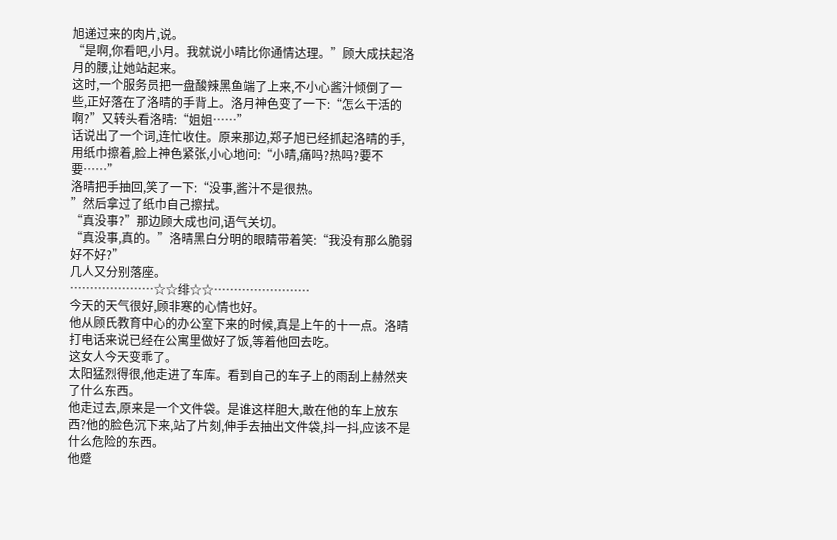旭递过来的肉片,说。
“是啊,你看吧,小月。我就说小晴比你通情达理。”顾大成扶起洛月的腰,让她站起来。
这时,一个服务员把一盘酸辣黑鱼端了上来,不小心酱汁倾倒了一些,正好落在了洛晴的手背上。洛月神色变了一下:“怎么干活的啊?”又转头看洛晴:“姐姐……”
话说出了一个词,连忙收住。原来那边,郑子旭已经抓起洛晴的手,用纸巾擦着,脸上神色紧张,小心地问:“小晴,痛吗?热吗?要不要……”
洛晴把手抽回,笑了一下:“没事,酱汁不是很热。
”然后拿过了纸巾自己擦拭。
“真没事?”那边顾大成也问,语气关切。
“真没事,真的。”洛晴黑白分明的眼睛带着笑:“我没有那么脆弱好不好?”
几人又分别落座。
…………………☆☆绯☆☆……………………
今天的天气很好,顾非寒的心情也好。
他从顾氏教育中心的办公室下来的时候,真是上午的十一点。洛晴打电话来说已经在公寓里做好了饭,等着他回去吃。
这女人今天变乖了。
太阳猛烈得很,他走进了车库。看到自己的车子上的雨刮上赫然夹了什么东西。
他走过去,原来是一个文件袋。是谁这样胆大,敢在他的车上放东西?他的脸色沉下来,站了片刻,伸手去抽出文件袋,抖一抖,应该不是什么危险的东西。
他蹙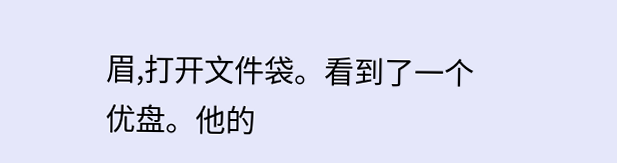眉,打开文件袋。看到了一个优盘。他的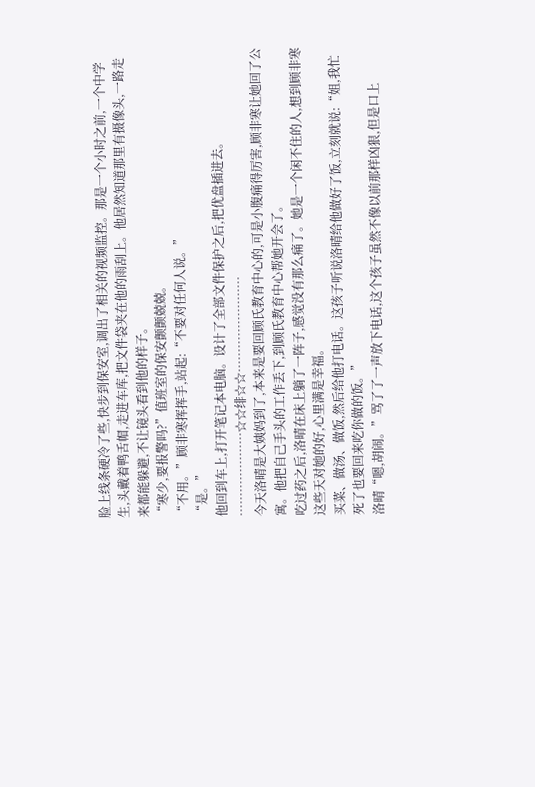脸上线条硬冷了些,快步到保安室,调出了相关的视频监控。那是一个小时之前,一个中学生,头戴着鸭舌帽,走进车库,把文件袋夹在他的雨刮上。他居然知道那里有摄像头,一路走来都能躲避,不让镜头看到他的样子。
“寒少,要报警吗?”值班室的保安颤颤兢兢。
“不用。”顾非寒挥挥手,站起:“不要对任何人说。”
“是。”
他回到车上,打开笔记本电脑。设计了全部文件保护之后,把优盘插进去。
…………………☆☆绯☆☆……………………
今天洛晴是大姨妈到了,本来是要回顾氏教育中心的,可是小腹痛得厉害,顾非寒让她回了公寓。他把自己手头的工作丢下,到顾氏教育中心帮她开会了。
吃过药之后,洛晴在床上躺了一阵子,感觉没有那么痛了。她是一个闲不住的人,想到顾非寒这些天对她的好,心里满是幸福。
买菜、做汤、做饭,然后给他打电话。这孩子听说洛晴给他做好了饭,立刻就说:“姐,我忙死了也要回来吃你做的饭。”
洛晴“嗯,胡闹。”骂了了一声放下电话,这个孩子虽然不像以前那样凶狠,但是口上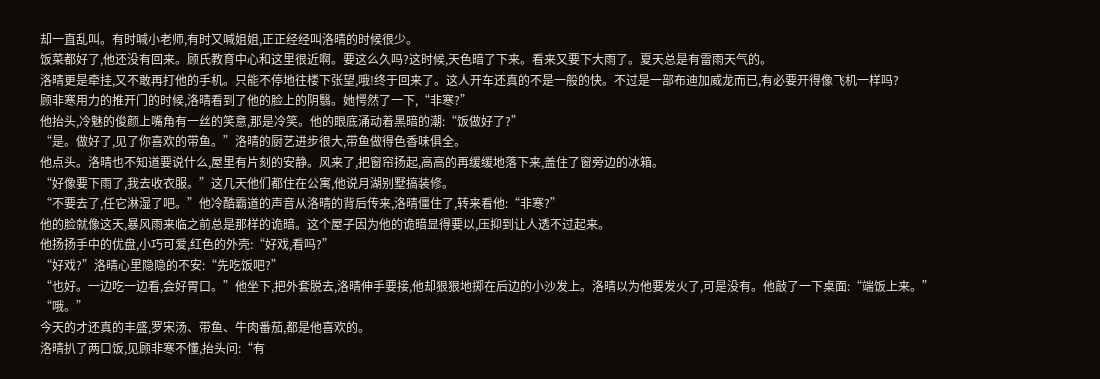却一直乱叫。有时喊小老师,有时又喊姐姐,正正经经叫洛晴的时候很少。
饭菜都好了,他还没有回来。顾氏教育中心和这里很近啊。要这么久吗?这时候,天色暗了下来。看来又要下大雨了。夏天总是有雷雨天气的。
洛晴更是牵挂,又不敢再打他的手机。只能不停地往楼下张望,哦!终于回来了。这人开车还真的不是一般的快。不过是一部布迪加威龙而已,有必要开得像飞机一样吗?
顾非寒用力的推开门的时候,洛晴看到了他的脸上的阴翳。她愕然了一下,“非寒?”
他抬头,冷魅的俊颜上嘴角有一丝的笑意,那是冷笑。他的眼底涌动着黑暗的潮:“饭做好了?”
“是。做好了,见了你喜欢的带鱼。”洛晴的厨艺进步很大,带鱼做得色香味俱全。
他点头。洛晴也不知道要说什么,屋里有片刻的安静。风来了,把窗帘扬起,高高的再缓缓地落下来,盖住了窗旁边的冰箱。
“好像要下雨了,我去收衣服。”这几天他们都住在公寓,他说月湖别墅搞装修。
“不要去了,任它淋湿了吧。”他冷酷霸道的声音从洛晴的背后传来,洛晴僵住了,转来看他:“非寒?”
他的脸就像这天,暴风雨来临之前总是那样的诡暗。这个屋子因为他的诡暗显得要以,压抑到让人透不过起来。
他扬扬手中的优盘,小巧可爱,红色的外壳:“好戏,看吗?”
“好戏?”洛晴心里隐隐的不安:“先吃饭吧?”
“也好。一边吃一边看,会好胃口。”他坐下,把外套脱去,洛晴伸手要接,他却狠狠地掷在后边的小沙发上。洛晴以为他要发火了,可是没有。他敲了一下桌面:“端饭上来。”
“哦。”
今天的才还真的丰盛,罗宋汤、带鱼、牛肉番茄,都是他喜欢的。
洛晴扒了两口饭,见顾非寒不懂,抬头问:“有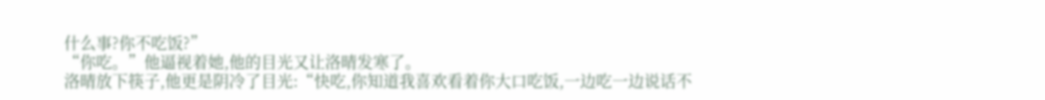什么事?你不吃饭?”
“你吃。”他逼视着她,他的目光又让洛晴发寒了。
洛晴放下筷子,他更是阴冷了目光:“快吃,你知道我喜欢看着你大口吃饭,一边吃一边说话不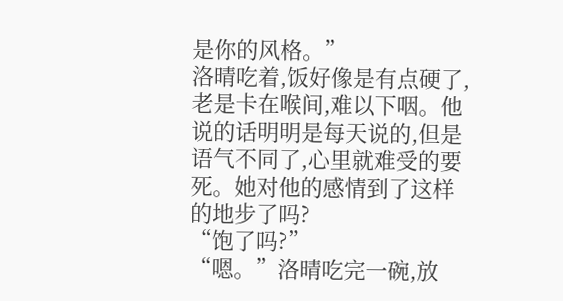是你的风格。”
洛晴吃着,饭好像是有点硬了,老是卡在喉间,难以下咽。他说的话明明是每天说的,但是语气不同了,心里就难受的要死。她对他的感情到了这样的地步了吗?
“饱了吗?”
“嗯。”洛晴吃完一碗,放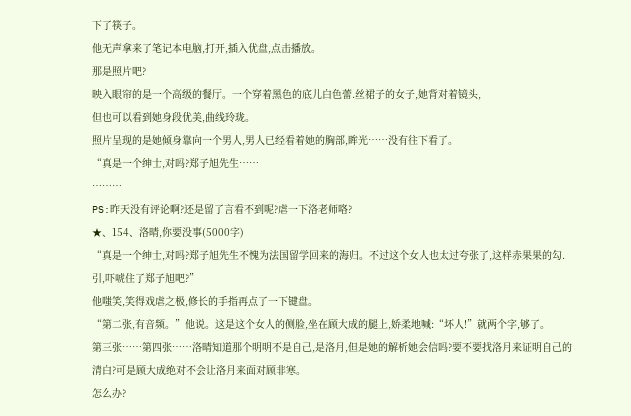下了筷子。
他无声拿来了笔记本电脑,打开,插入优盘,点击播放。
那是照片吧?
映入眼帘的是一个高级的餐厅。一个穿着黑色的底儿白色蕾.丝裙子的女子,她背对着镜头,
但也可以看到她身段优美,曲线玲珑。
照片呈现的是她倾身靠向一个男人,男人已经看着她的胸部,眸光……没有往下看了。
“真是一个绅士,对吗?郑子旭先生……
………
PS:昨天没有评论啊?还是留了言看不到呢?虐一下洛老师咯?
★、154、洛晴,你要没事(5000字)
“真是一个绅士,对吗?郑子旭先生不愧为法国留学回来的海归。不过这个女人也太过夸张了,这样赤果果的勾.引,吓唬住了郑子旭吧?”
他嗤笑,笑得戏虐之极,修长的手指再点了一下键盘。
“第二张,有音频。”他说。这是这个女人的侧脸,坐在顾大成的腿上,娇柔地喊:“坏人!”就两个字,够了。
第三张……第四张……洛晴知道那个明明不是自己,是洛月,但是她的解析她会信吗?要不要找洛月来证明自己的清白?可是顾大成绝对不会让洛月来面对顾非寒。
怎么办?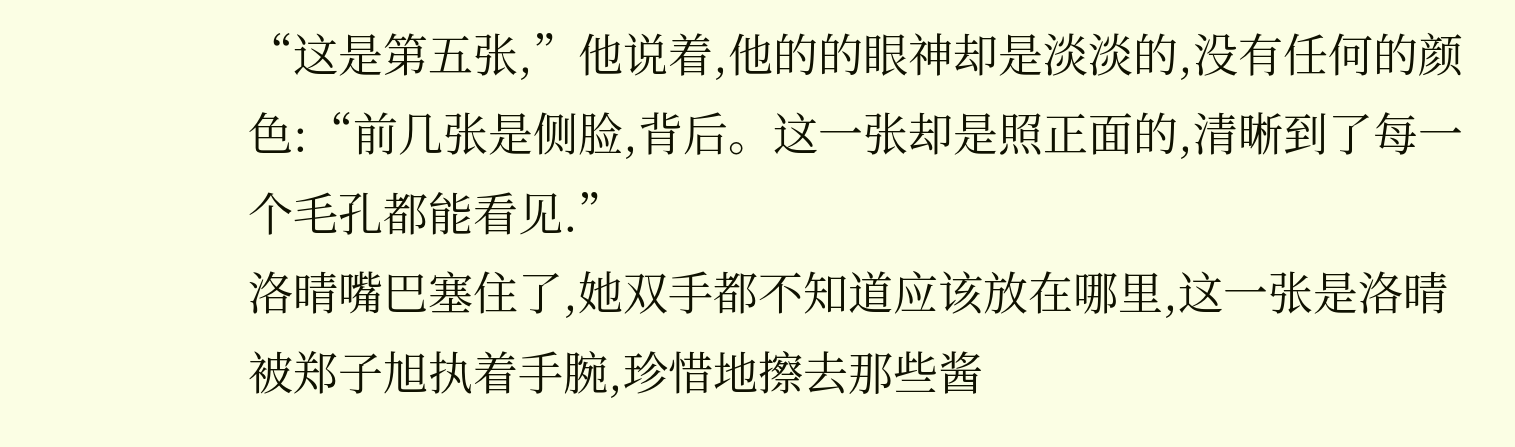“这是第五张,”他说着,他的的眼神却是淡淡的,没有任何的颜色:“前几张是侧脸,背后。这一张却是照正面的,清晰到了每一个毛孔都能看见.”
洛晴嘴巴塞住了,她双手都不知道应该放在哪里,这一张是洛晴被郑子旭执着手腕,珍惜地擦去那些酱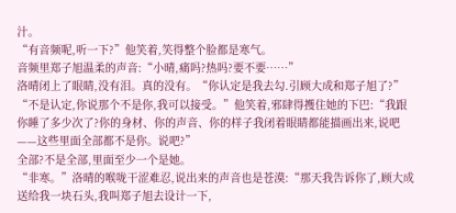汁。
“有音频呢,听一下?”他笑着,笑得整个脸都是寒气。
音频里郑子旭温柔的声音:“小晴,痛吗?热吗?要不要……”
洛晴闭上了眼睛,没有泪。真的没有。“你认定是我去勾.引顾大成和郑子旭了?”
“不是认定,你说那个不是你,我可以接受。”他笑着,邪肆得擭住她的下巴:“我跟你睡了多少次了?你的身材、你的声音、你的样子我闭着眼睛都能描画出来,说吧——这些里面全部都不是你。说吧?”
全部?不是全部,里面至少一个是她。
“非寒。”洛晴的喉咙干涩难忍,说出来的声音也是苍漠:“那天我告诉你了,顾大成送给我一块石头,我叫郑子旭去设计一下,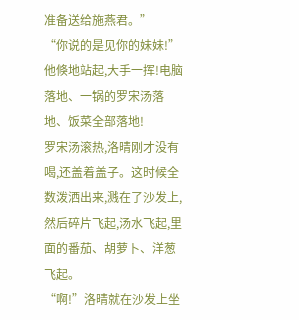准备送给施燕君。”
“你说的是见你的妹妹!”他倏地站起,大手一挥!电脑落地、一锅的罗宋汤落地、饭菜全部落地!
罗宋汤滚热,洛晴刚才没有喝,还盖着盖子。这时候全数泼洒出来,溅在了沙发上,然后碎片飞起,汤水飞起,里面的番茄、胡萝卜、洋葱飞起。
“啊!”洛晴就在沙发上坐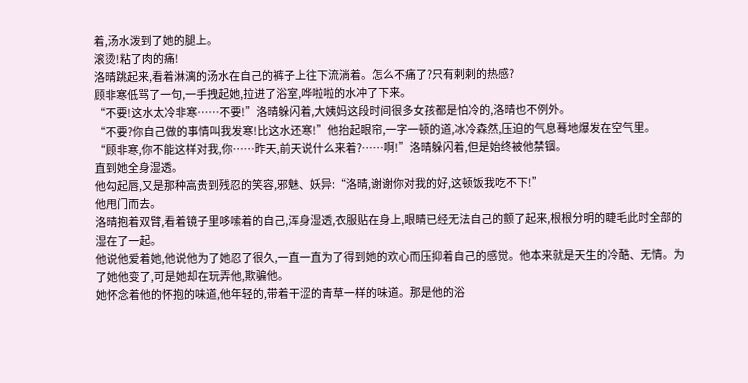着,汤水泼到了她的腿上。
滚烫!粘了肉的痛!
洛晴跳起来,看着淋漓的汤水在自己的裤子上往下流淌着。怎么不痛了?只有剌剌的热感?
顾非寒低骂了一句,一手拽起她,拉进了浴室,哗啦啦的水冲了下来。
“不要!这水太冷非寒……不要!”洛晴躲闪着,大姨妈这段时间很多女孩都是怕冷的,洛晴也不例外。
“不要?你自己做的事情叫我发寒!比这水还寒!”他抬起眼帘,一字一顿的道,冰冷森然,压迫的气息蓦地爆发在空气里。
“顾非寒,你不能这样对我,你……昨天,前天说什么来着?……啊!”洛晴躲闪着,但是始终被他禁锢。
直到她全身湿透。
他勾起唇,又是那种高贵到残忍的笑容,邪魅、妖异:“洛晴,谢谢你对我的好,这顿饭我吃不下!”
他甩门而去。
洛晴抱着双臂,看着镜子里哆嗦着的自己,浑身湿透,衣服贴在身上,眼睛已经无法自己的颤了起来,根根分明的睫毛此时全部的湿在了一起。
他说他爱着她,他说他为了她忍了很久,一直一直为了得到她的欢心而压抑着自己的感觉。他本来就是天生的冷酷、无情。为了她他变了,可是她却在玩弄他,欺骗他。
她怀念着他的怀抱的味道,他年轻的,带着干涩的青草一样的味道。那是他的浴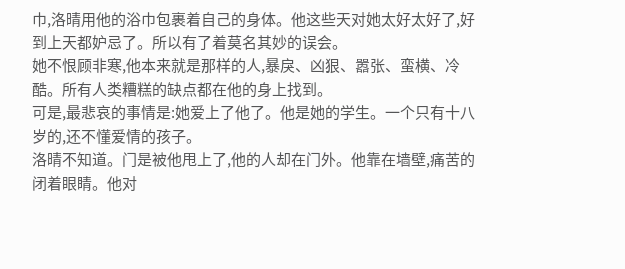巾,洛晴用他的浴巾包裹着自己的身体。他这些天对她太好太好了,好到上天都妒忌了。所以有了着莫名其妙的误会。
她不恨顾非寒,他本来就是那样的人,暴戾、凶狠、嚣张、蛮横、冷酷。所有人类糟糕的缺点都在他的身上找到。
可是,最悲哀的事情是:她爱上了他了。他是她的学生。一个只有十八岁的,还不懂爱情的孩子。
洛晴不知道。门是被他甩上了,他的人却在门外。他靠在墙壁,痛苦的闭着眼睛。他对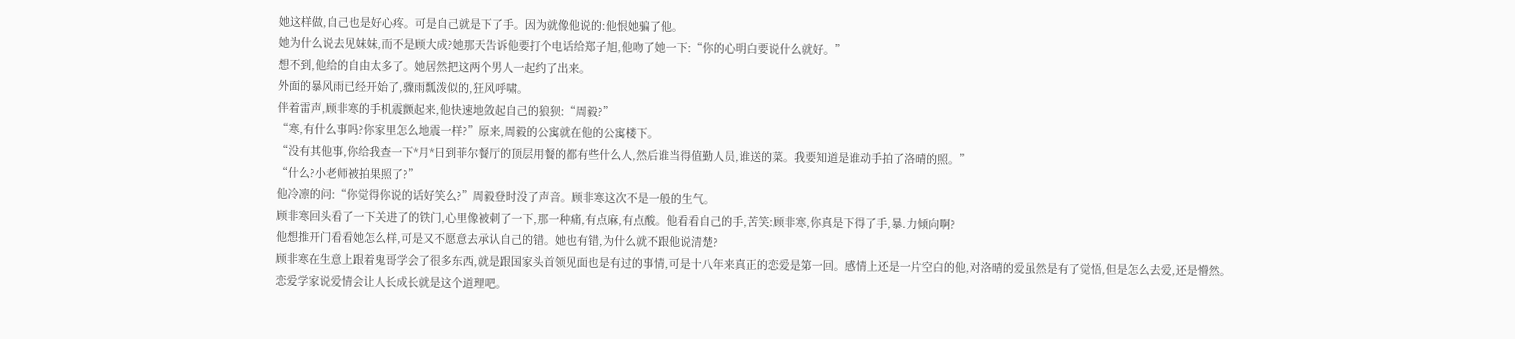她这样做,自己也是好心疼。可是自己就是下了手。因为就像他说的:他恨她骗了他。
她为什么说去见妹妹,而不是顾大成?她那天告诉他要打个电话给郑子旭,他吻了她一下:“你的心明白要说什么就好。”
想不到,他给的自由太多了。她居然把这两个男人一起约了出来。
外面的暴风雨已经开始了,骤雨瓢泼似的,狂风呼啸。
伴着雷声,顾非寒的手机震颤起来,他快速地敛起自己的狼狈:“周毅?”
“寒,有什么事吗?你家里怎么地震一样?”原来,周毅的公寓就在他的公寓楼下。
“没有其他事,你给我查一下*月*日到菲尔餐厅的顶层用餐的都有些什么人,然后谁当得值勤人员,谁送的菜。我要知道是谁动手拍了洛晴的照。”
“什么?小老师被拍果照了?”
他冷凛的问:“你觉得你说的话好笑么?”周毅登时没了声音。顾非寒这次不是一般的生气。
顾非寒回头看了一下关进了的铁门,心里像被刺了一下,那一种痛,有点麻,有点酸。他看看自己的手,苦笑:顾非寒,你真是下得了手,暴.力倾向啊?
他想推开门看看她怎么样,可是又不愿意去承认自己的错。她也有错,为什么就不跟他说清楚?
顾非寒在生意上跟着鬼哥学会了很多东西,就是跟国家头首领见面也是有过的事情,可是十八年来真正的恋爱是第一回。感情上还是一片空白的他,对洛晴的爱虽然是有了觉悟,但是怎么去爱,还是懵然。
恋爱学家说爱情会让人长成长就是这个道理吧。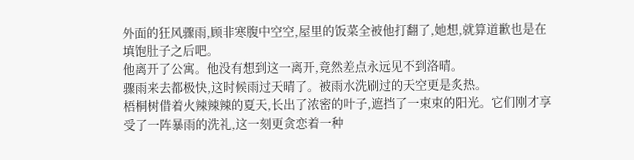外面的狂风骤雨,顾非寒腹中空空,屋里的饭菜全被他打翻了,她想,就算道歉也是在填饱肚子之后吧。
他离开了公寓。他没有想到这一离开,竟然差点永远见不到洛晴。
骤雨来去都极快,这时候雨过天晴了。被雨水洗刷过的天空更是炙热。
梧桐树借着火辣辣辣的夏天,长出了浓密的叶子,遮挡了一束束的阳光。它们刚才享受了一阵暴雨的洗礼,这一刻更贪恋着一种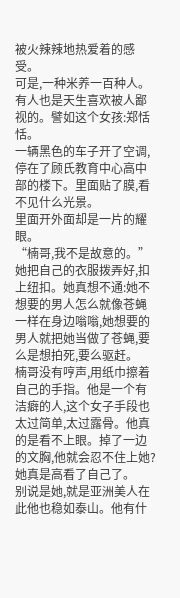被火辣辣地热爱着的感受。
可是,一种米养一百种人。
有人也是天生喜欢被人鄙视的。譬如这个女孩:郑恬恬。
一辆黑色的车子开了空调,停在了顾氏教育中心高中部的楼下。里面贴了膜,看不见什么光景。
里面开外面却是一片的耀眼。
“楠哥,我不是故意的。”她把自己的衣服拨弄好,扣上纽扣。她真想不通:她不想要的男人怎么就像苍蝇一样在身边嗡嗡,她想要的男人就把她当做了苍蝇,要么是想拍死,要么驱赶。
楠哥没有哼声,用纸巾擦着自己的手指。他是一个有洁癖的人,这个女子手段也太过简单,太过露骨。他真的是看不上眼。掉了一边的文胸,他就会忍不住上她?她真是高看了自己了。
别说是她,就是亚洲美人在此他也稳如泰山。他有什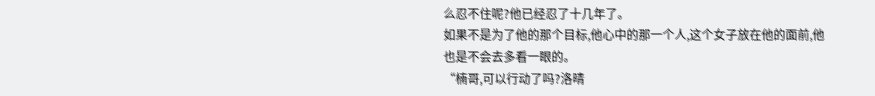么忍不住呢?他已经忍了十几年了。
如果不是为了他的那个目标,他心中的那一个人,这个女子放在他的面前,他也是不会去多看一眼的。
“楠哥,可以行动了吗?洛晴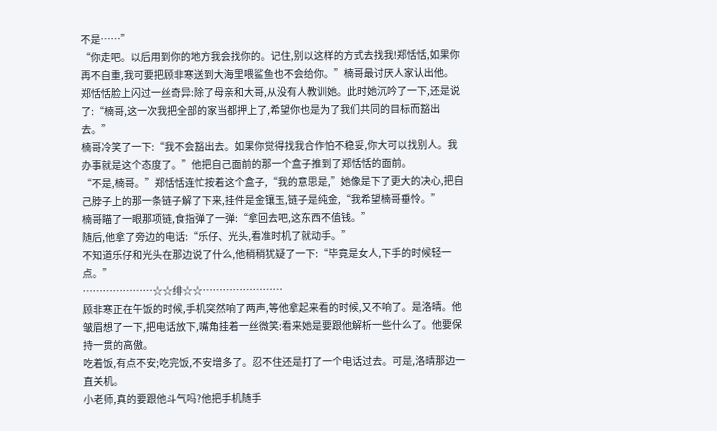不是……”
“你走吧。以后用到你的地方我会找你的。记住,别以这样的方式去找我!郑恬恬,如果你再不自重,我可要把顾非寒送到大海里喂鲨鱼也不会给你。”楠哥最讨厌人家认出他。
郑恬恬脸上闪过一丝奇异:除了母亲和大哥,从没有人教训她。此时她沉吟了一下,还是说了:“楠哥,这一次我把全部的家当都押上了,希望你也是为了我们共同的目标而豁出去。”
楠哥冷笑了一下:“我不会豁出去。如果你觉得找我合作怕不稳妥,你大可以找别人。我办事就是这个态度了。”他把自己面前的那一个盒子推到了郑恬恬的面前。
“不是,楠哥。”郑恬恬连忙按着这个盒子,“我的意思是,”她像是下了更大的决心,把自己脖子上的那一条链子解了下来,挂件是金镶玉,链子是纯金,“我希望楠哥垂怜。”
楠哥瞄了一眼那项链,食指弹了一弹:“拿回去吧,这东西不值钱。”
随后,他拿了旁边的电话:“乐仔、光头,看准时机了就动手。”
不知道乐仔和光头在那边说了什么,他稍稍犹疑了一下:“毕竟是女人,下手的时候轻一点。”
…………………☆☆绯☆☆……………………
顾非寒正在午饭的时候,手机突然响了两声,等他拿起来看的时候,又不响了。是洛晴。他皱眉想了一下,把电话放下,嘴角挂着一丝微笑:看来她是要跟他解析一些什么了。他要保持一贯的高傲。
吃着饭,有点不安;吃完饭,不安增多了。忍不住还是打了一个电话过去。可是,洛晴那边一直关机。
小老师,真的要跟他斗气吗?他把手机随手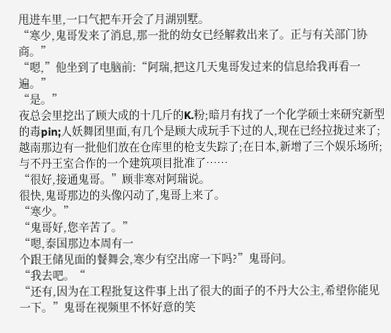甩进车里,一口气把车开会了月湖别墅。
“寒少,鬼哥发来了消息,那一批的幼女已经解救出来了。正与有关部门协商。”
“嗯,”他坐到了电脑前:“阿瑞,把这几天鬼哥发过来的信息给我再看一遍。”
“是。”
夜总会里挖出了顾大成的十几斤的K.粉;暗月有找了一个化学硕士来研究新型的毒pin;人妖舞团里面,有几个是顾大成玩手下过的人,现在已经拉拢过来了;越南那边有一批他们放在仓库里的枪支失踪了;在日本,新增了三个娱乐场所;与不丹王室合作的一个建筑项目批准了……
“很好,接通鬼哥。”顾非寒对阿瑞说。
很快,鬼哥那边的头像闪动了,鬼哥上来了。
“寒少。”
“鬼哥好,您辛苦了。”
“嗯,泰国那边本周有一
个跟王储见面的餐舞会,寒少有空出席一下吗?”鬼哥问。
“我去吧。“
“还有,因为在工程批复这件事上出了很大的面子的不丹大公主,希望你能见一下。”鬼哥在视频里不怀好意的笑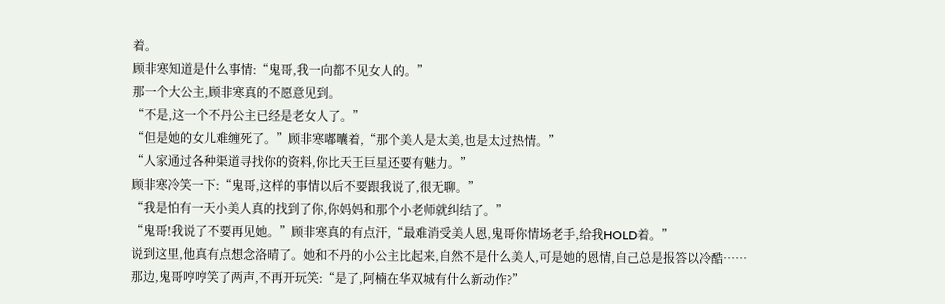着。
顾非寒知道是什么事情:“鬼哥,我一向都不见女人的。”
那一个大公主,顾非寒真的不愿意见到。
“不是,这一个不丹公主已经是老女人了。”
“但是她的女儿难缠死了。”顾非寒嘟囔着,“那个美人是太美,也是太过热情。”
“人家通过各种渠道寻找你的资料,你比天王巨星还要有魅力。”
顾非寒冷笑一下:“鬼哥,这样的事情以后不要跟我说了,很无聊。”
“我是怕有一天小美人真的找到了你,你妈妈和那个小老师就纠结了。”
“鬼哥!我说了不要再见她。”顾非寒真的有点汗,“最难消受美人恩,鬼哥你情场老手,给我HOLD着。”
说到这里,他真有点想念洛晴了。她和不丹的小公主比起来,自然不是什么美人,可是她的恩情,自己总是报答以冷酷……
那边,鬼哥哼哼笑了两声,不再开玩笑:“是了,阿楠在华双城有什么新动作?”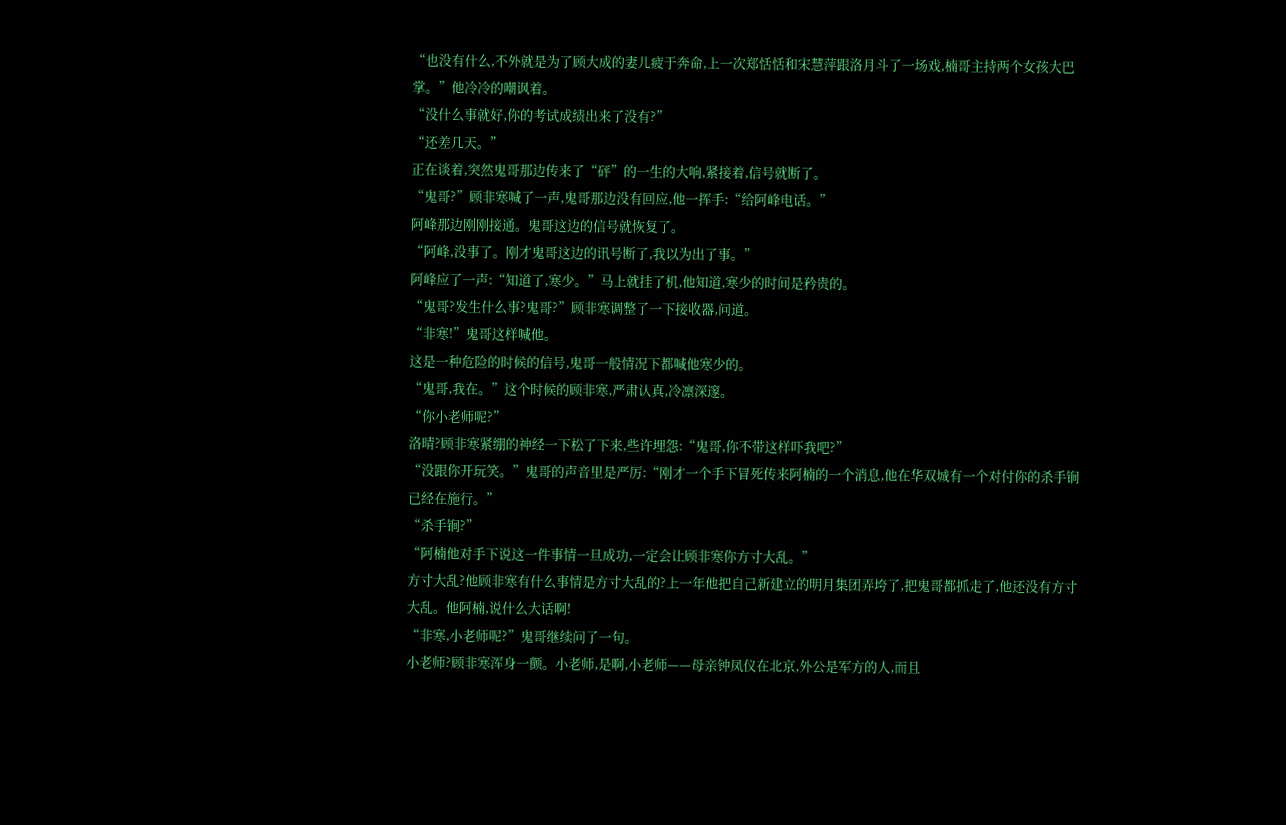“也没有什么,不外就是为了顾大成的妻儿疲于奔命,上一次郑恬恬和宋慧萍跟洛月斗了一场戏,楠哥主持两个女孩大巴掌。”他冷冷的嘲讽着。
“没什么事就好,你的考试成绩出来了没有?”
“还差几天。”
正在谈着,突然鬼哥那边传来了“砰”的一生的大响,紧接着,信号就断了。
“鬼哥?”顾非寒喊了一声,鬼哥那边没有回应,他一挥手:“给阿峰电话。”
阿峰那边刚刚接通。鬼哥这边的信号就恢复了。
“阿峰,没事了。刚才鬼哥这边的讯号断了,我以为出了事。”
阿峰应了一声:“知道了,寒少。”马上就挂了机,他知道,寒少的时间是矜贵的。
“鬼哥?发生什么事?鬼哥?”顾非寒调整了一下接收器,问道。
“非寒!”鬼哥这样喊他。
这是一种危险的时候的信号,鬼哥一般情况下都喊他寒少的。
“鬼哥,我在。”这个时候的顾非寒,严肃认真,冷凛深邃。
“你小老师呢?”
洛晴?顾非寒紧绷的神经一下松了下来,些许埋怨:“鬼哥,你不带这样吓我吧?”
“没跟你开玩笑。”鬼哥的声音里是严厉:“刚才一个手下冒死传来阿楠的一个消息,他在华双城有一个对付你的杀手锏已经在施行。”
“杀手锏?”
“阿楠他对手下说这一件事情一旦成功,一定会让顾非寒你方寸大乱。”
方寸大乱?他顾非寒有什么事情是方寸大乱的?上一年他把自己新建立的明月集团弄垮了,把鬼哥都抓走了,他还没有方寸大乱。他阿楠,说什么大话啊!
“非寒,小老师呢?”鬼哥继续问了一句。
小老师?顾非寒浑身一颤。小老师,是啊,小老师——母亲钟凤仪在北京,外公是军方的人,而且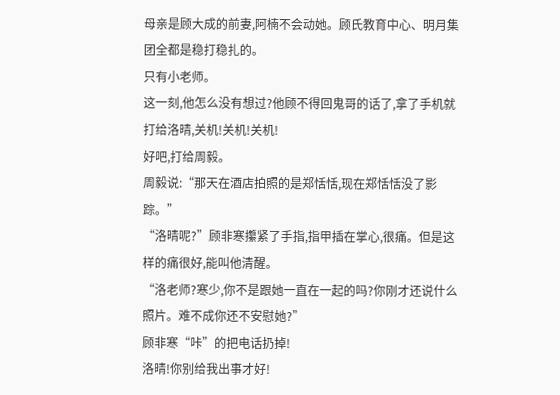母亲是顾大成的前妻,阿楠不会动她。顾氏教育中心、明月集团全都是稳打稳扎的。
只有小老师。
这一刻,他怎么没有想过?他顾不得回鬼哥的话了,拿了手机就打给洛晴,关机!关机!关机!
好吧,打给周毅。
周毅说:“那天在酒店拍照的是郑恬恬,现在郑恬恬没了影踪。”
“洛晴呢?”顾非寒攥紧了手指,指甲插在掌心,很痛。但是这样的痛很好,能叫他清醒。
“洛老师?寒少,你不是跟她一直在一起的吗?你刚才还说什么照片。难不成你还不安慰她?”
顾非寒“咔”的把电话扔掉!
洛晴!你别给我出事才好!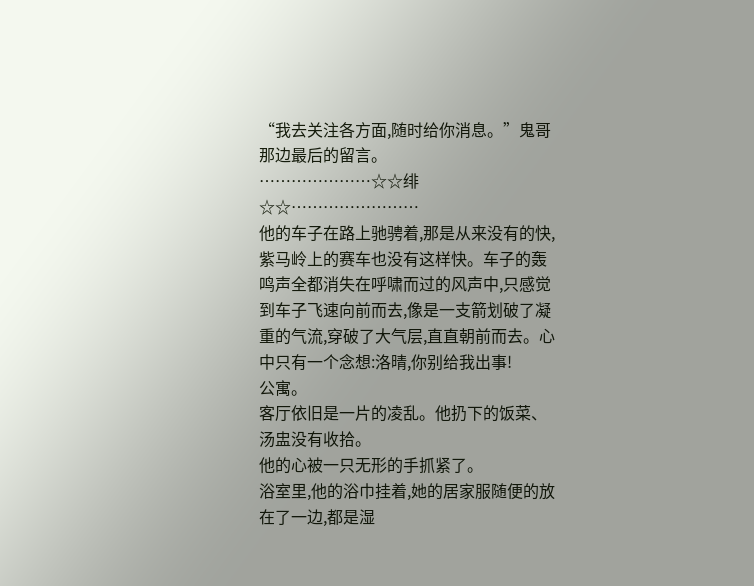“我去关注各方面,随时给你消息。”鬼哥那边最后的留言。
…………………☆☆绯☆☆……………………
他的车子在路上驰骋着,那是从来没有的快,紫马岭上的赛车也没有这样快。车子的轰鸣声全都消失在呼啸而过的风声中,只感觉到车子飞速向前而去,像是一支箭划破了凝重的气流,穿破了大气层,直直朝前而去。心中只有一个念想:洛晴,你别给我出事!
公寓。
客厅依旧是一片的凌乱。他扔下的饭菜、汤盅没有收拾。
他的心被一只无形的手抓紧了。
浴室里,他的浴巾挂着,她的居家服随便的放在了一边,都是湿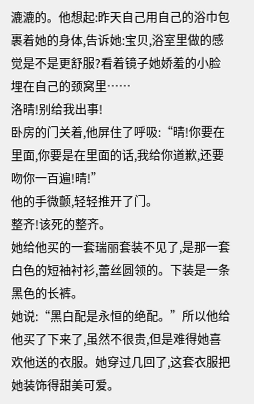漉漉的。他想起:昨天自己用自己的浴巾包裹着她的身体,告诉她:宝贝,浴室里做的感觉是不是更舒服?看着镜子她娇羞的小脸埋在自己的颈窝里……
洛晴!别给我出事!
卧房的门关着,他屏住了呼吸:“晴!你要在里面,你要是在里面的话,我给你道歉,还要吻你一百遍!晴!”
他的手微颤,轻轻推开了门。
整齐!该死的整齐。
她给他买的一套瑞丽套装不见了,是那一套白色的短袖衬衫,蕾丝圆领的。下装是一条黑色的长裤。
她说:“黑白配是永恒的绝配。”所以他给他买了下来了,虽然不很贵,但是难得她喜欢他送的衣服。她穿过几回了,这套衣服把她装饰得甜美可爱。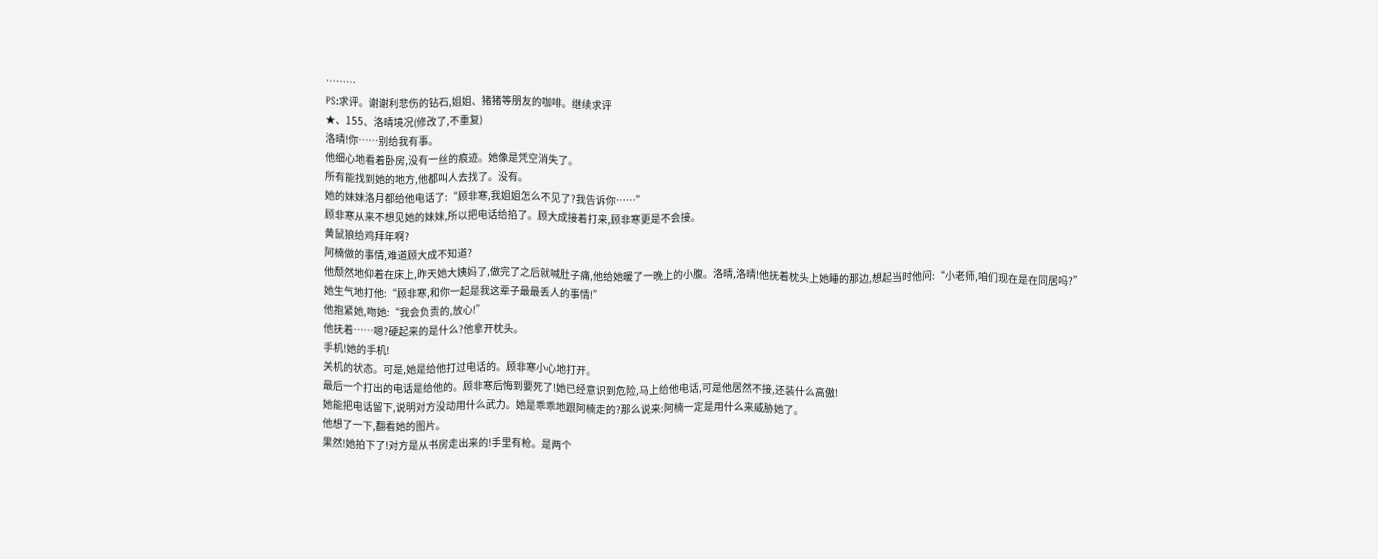………
PS:求评。谢谢利悲伤的钻石,姐姐、猪猪等朋友的咖啡。继续求评
★、155、洛晴境况(修改了,不重复)
洛晴!你……别给我有事。
他细心地看着卧房,没有一丝的痕迹。她像是凭空消失了。
所有能找到她的地方,他都叫人去找了。没有。
她的妹妹洛月都给他电话了:“顾非寒,我姐姐怎么不见了?我告诉你……”
顾非寒从来不想见她的妹妹,所以把电话给掐了。顾大成接着打来,顾非寒更是不会接。
黄鼠狼给鸡拜年啊?
阿楠做的事情,难道顾大成不知道?
他颓然地仰着在床上,昨天她大姨妈了,做完了之后就喊肚子痛,他给她暖了一晚上的小腹。洛晴,洛晴!他抚着枕头上她睡的那边,想起当时他问:“小老师,咱们现在是在同居吗?”
她生气地打他:“顾非寒,和你一起是我这辈子最最丢人的事情!”
他抱紧她,吻她:“我会负责的,放心!”
他抚着……嗯?硬起来的是什么?他拿开枕头。
手机!她的手机!
关机的状态。可是,她是给他打过电话的。顾非寒小心地打开。
最后一个打出的电话是给他的。顾非寒后悔到要死了!她已经意识到危险,马上给他电话,可是他居然不接,还装什么高傲!
她能把电话留下,说明对方没动用什么武力。她是乖乖地跟阿楠走的?那么说来:阿楠一定是用什么来威胁她了。
他想了一下,翻看她的图片。
果然!她拍下了!对方是从书房走出来的!手里有枪。是两个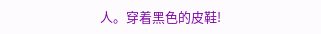人。穿着黑色的皮鞋!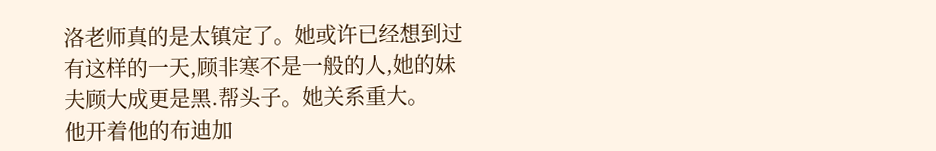洛老师真的是太镇定了。她或许已经想到过有这样的一天,顾非寒不是一般的人,她的妹夫顾大成更是黑.帮头子。她关系重大。
他开着他的布迪加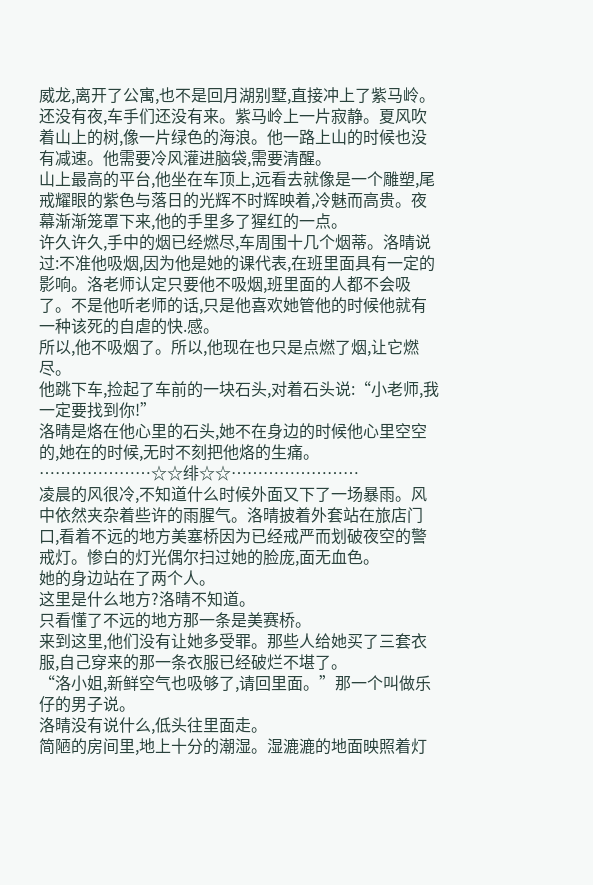威龙,离开了公寓,也不是回月湖别墅,直接冲上了紫马岭。
还没有夜,车手们还没有来。紫马岭上一片寂静。夏风吹着山上的树,像一片绿色的海浪。他一路上山的时候也没有减速。他需要冷风灌进脑袋,需要清醒。
山上最高的平台,他坐在车顶上,远看去就像是一个雕塑,尾戒耀眼的紫色与落日的光辉不时辉映着,冷魅而高贵。夜幕渐渐笼罩下来,他的手里多了猩红的一点。
许久许久,手中的烟已经燃尽,车周围十几个烟蒂。洛晴说过:不准他吸烟,因为他是她的课代表,在班里面具有一定的影响。洛老师认定只要他不吸烟,班里面的人都不会吸了。不是他听老师的话,只是他喜欢她管他的时候他就有一种该死的自虐的快.感。
所以,他不吸烟了。所以,他现在也只是点燃了烟,让它燃尽。
他跳下车,捡起了车前的一块石头,对着石头说:“小老师,我一定要找到你!”
洛晴是烙在他心里的石头,她不在身边的时候他心里空空的,她在的时候,无时不刻把他烙的生痛。
…………………☆☆绯☆☆……………………
凌晨的风很冷,不知道什么时候外面又下了一场暴雨。风中依然夹杂着些许的雨腥气。洛晴披着外套站在旅店门口,看着不远的地方美塞桥因为已经戒严而划破夜空的警戒灯。惨白的灯光偶尔扫过她的脸庞,面无血色。
她的身边站在了两个人。
这里是什么地方?洛晴不知道。
只看懂了不远的地方那一条是美赛桥。
来到这里,他们没有让她多受罪。那些人给她买了三套衣服,自己穿来的那一条衣服已经破烂不堪了。
“洛小姐,新鲜空气也吸够了,请回里面。”那一个叫做乐仔的男子说。
洛晴没有说什么,低头往里面走。
简陋的房间里,地上十分的潮湿。湿漉漉的地面映照着灯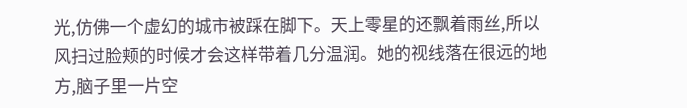光,仿佛一个虚幻的城市被踩在脚下。天上零星的还飘着雨丝,所以风扫过脸颊的时候才会这样带着几分温润。她的视线落在很远的地方,脑子里一片空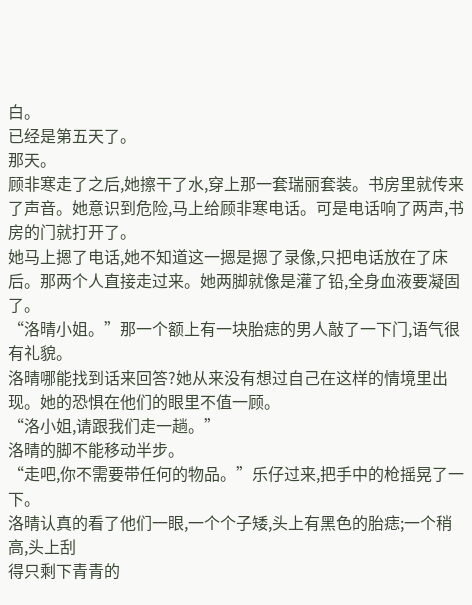白。
已经是第五天了。
那天。
顾非寒走了之后,她擦干了水,穿上那一套瑞丽套装。书房里就传来了声音。她意识到危险,马上给顾非寒电话。可是电话响了两声,书房的门就打开了。
她马上摁了电话,她不知道这一摁是摁了录像,只把电话放在了床后。那两个人直接走过来。她两脚就像是灌了铅,全身血液要凝固了。
“洛晴小姐。”那一个额上有一块胎痣的男人敲了一下门,语气很有礼貌。
洛晴哪能找到话来回答?她从来没有想过自己在这样的情境里出现。她的恐惧在他们的眼里不值一顾。
“洛小姐,请跟我们走一趟。”
洛晴的脚不能移动半步。
“走吧,你不需要带任何的物品。”乐仔过来,把手中的枪摇晃了一下。
洛晴认真的看了他们一眼,一个个子矮,头上有黑色的胎痣;一个稍高,头上刮
得只剩下青青的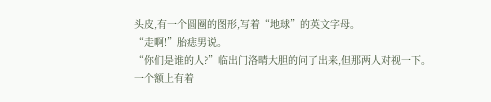头皮,有一个圆圈的图形,写着“地球”的英文字母。
“走啊!”胎痣男说。
“你们是谁的人?”临出门洛晴大胆的问了出来,但那两人对视一下。
一个额上有着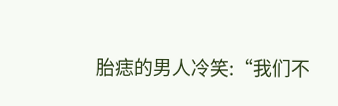胎痣的男人冷笑:“我们不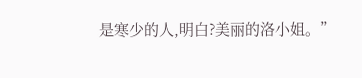是寒少的人,明白?美丽的洛小姐。”